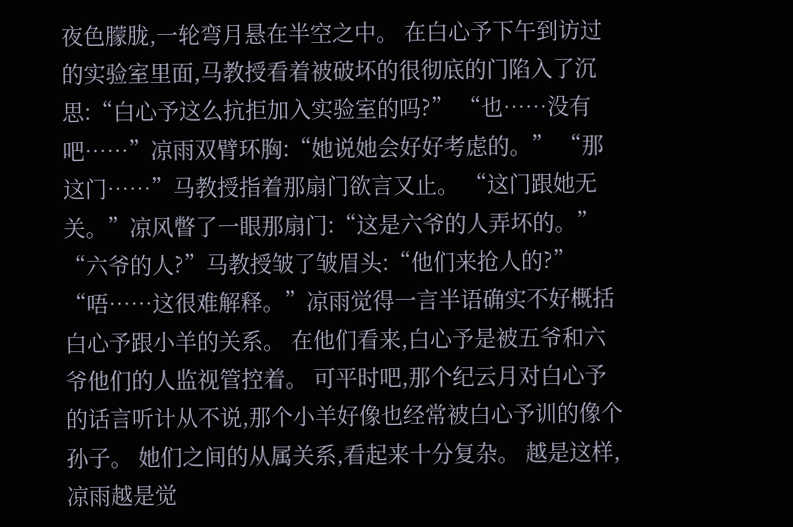夜色朦胧,一轮弯月悬在半空之中。 在白心予下午到访过的实验室里面,马教授看着被破坏的很彻底的门陷入了沉思:“白心予这么抗拒加入实验室的吗?” “也……没有吧……”凉雨双臂环胸:“她说她会好好考虑的。” “那这门……”马教授指着那扇门欲言又止。 “这门跟她无关。”凉风瞥了一眼那扇门:“这是六爷的人弄坏的。” “六爷的人?”马教授皱了皱眉头:“他们来抢人的?” “唔……这很难解释。”凉雨觉得一言半语确实不好概括白心予跟小羊的关系。 在他们看来,白心予是被五爷和六爷他们的人监视管控着。 可平时吧,那个纪云月对白心予的话言听计从不说,那个小羊好像也经常被白心予训的像个孙子。 她们之间的从属关系,看起来十分复杂。 越是这样,凉雨越是觉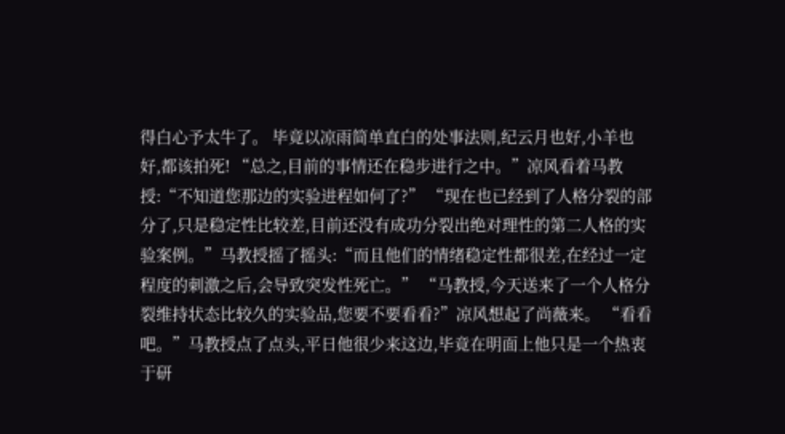得白心予太牛了。 毕竟以凉雨简单直白的处事法则,纪云月也好,小羊也好,都该拍死! “总之,目前的事情还在稳步进行之中。”凉风看着马教授:“不知道您那边的实验进程如何了?” “现在也已经到了人格分裂的部分了,只是稳定性比较差,目前还没有成功分裂出绝对理性的第二人格的实验案例。”马教授摇了摇头:“而且他们的情绪稳定性都很差,在经过一定程度的刺激之后,会导致突发性死亡。” “马教授,今天送来了一个人格分裂维持状态比较久的实验品,您要不要看看?”凉风想起了尚薇来。 “看看吧。”马教授点了点头,平日他很少来这边,毕竟在明面上他只是一个热衷于研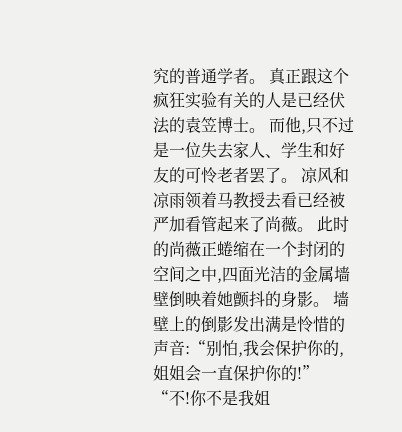究的普通学者。 真正跟这个疯狂实验有关的人是已经伏法的袁笠博士。 而他,只不过是一位失去家人、学生和好友的可怜老者罢了。 凉风和凉雨领着马教授去看已经被严加看管起来了尚薇。 此时的尚薇正蜷缩在一个封闭的空间之中,四面光洁的金属墙壁倒映着她颤抖的身影。 墙壁上的倒影发出满是怜惜的声音:“别怕,我会保护你的,姐姐会一直保护你的!” “不!你不是我姐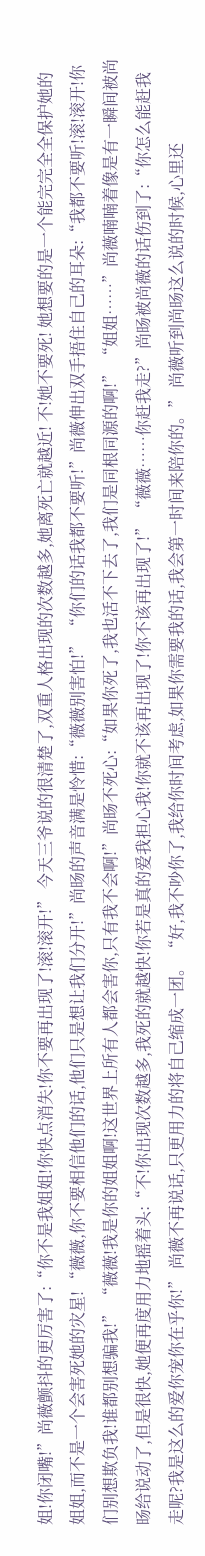姐!你闭嘴!”尚薇颤抖的更厉害了:“你不是我姐姐!你快点消失!你不要再出现了!滚!滚开!” 今天三爷说的很清楚了,双重人格出现的次数越多,她离死亡就越近! 不!她不要死! 她想要的是一个能完完全全保护她的姐姐,而不是一个会害死她的灾星! “薇薇,你不要相信他们的话,他们只是想让我们分开!”尚旸的声音满是怜惜:“薇薇别害怕!” “你们的话我都不要听!”尚薇伸出双手捂住自己的耳朵:“我都不要听!滚!滚开!你们别想欺负我!谁都别想骗我!” “薇薇!我是你的姐姐啊!这世界上所有人都会害你,只有我不会啊!”尚旸不死心:“如果你死了,我也活不下去了,我们是同根同源的啊!” “姐姐……”尚薇喃喃着像是有一瞬间被尚旸给说动了,但是很快,她便再度用力地摇着头:“不!你出现次数越多,我死的就越快!你若是真的爱我担心我!你就不该再出现了!你不该再出现了!” “薇薇……你赶我走?”尚旸被尚薇的话伤到了:“你怎么能赶我走呢?我是这么的爱你宠你在乎你!” 尚薇不再说话,只更用力的将自己缩成一团。 “好,我不吵你了,我给你时间考虑,如果你需要我的话,我会第一时间来陪你的。” 尚薇听到尚旸这么说的时候,心里还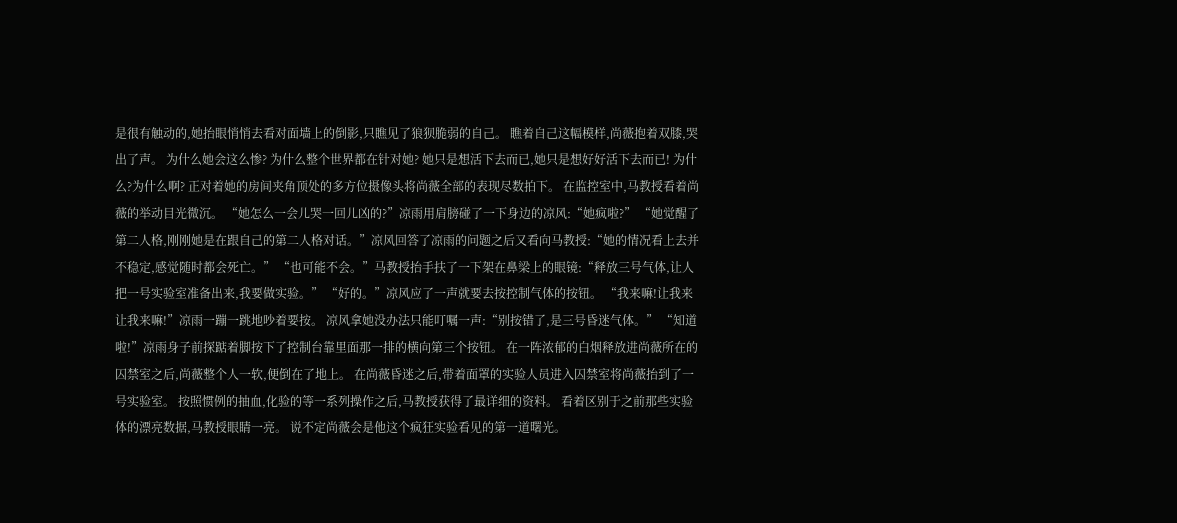是很有触动的,她抬眼悄悄去看对面墙上的倒影,只瞧见了狼狈脆弱的自己。 瞧着自己这幅模样,尚薇抱着双膝,哭出了声。 为什么她会这么惨? 为什么整个世界都在针对她? 她只是想活下去而已,她只是想好好活下去而已! 为什么?为什么啊? 正对着她的房间夹角顶处的多方位摄像头将尚薇全部的表现尽数拍下。 在监控室中,马教授看着尚薇的举动目光微沉。 “她怎么一会儿哭一回儿凶的?”凉雨用肩膀碰了一下身边的凉风:“她疯啦?” “她觉醒了第二人格,刚刚她是在跟自己的第二人格对话。”凉风回答了凉雨的问题之后又看向马教授:“她的情况看上去并不稳定,感觉随时都会死亡。” “也可能不会。”马教授抬手扶了一下架在鼻梁上的眼镜:“释放三号气体,让人把一号实验室准备出来,我要做实验。” “好的。”凉风应了一声就要去按控制气体的按钮。 “我来嘛!让我来让我来嘛!”凉雨一蹦一跳地吵着要按。 凉风拿她没办法只能叮嘱一声:“别按错了,是三号昏迷气体。” “知道啦!”凉雨身子前探踮着脚按下了控制台靠里面那一排的横向第三个按钮。 在一阵浓郁的白烟释放进尚薇所在的囚禁室之后,尚薇整个人一软,便倒在了地上。 在尚薇昏迷之后,带着面罩的实验人员进入囚禁室将尚薇抬到了一号实验室。 按照惯例的抽血,化验的等一系列操作之后,马教授获得了最详细的资料。 看着区别于之前那些实验体的漂亮数据,马教授眼睛一亮。 说不定尚薇会是他这个疯狂实验看见的第一道曙光。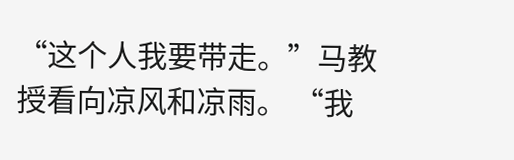“这个人我要带走。”马教授看向凉风和凉雨。 “我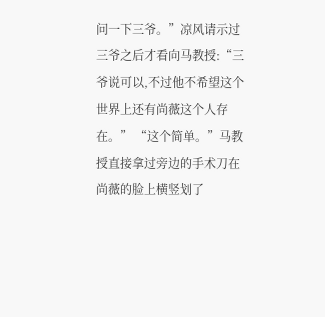问一下三爷。”凉风请示过三爷之后才看向马教授:“三爷说可以,不过他不希望这个世界上还有尚薇这个人存在。” “这个简单。”马教授直接拿过旁边的手术刀在尚薇的脸上横竖划了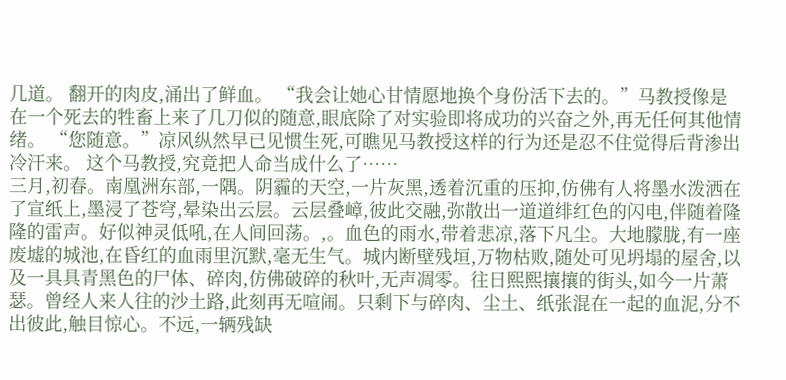几道。 翻开的肉皮,涌出了鲜血。 “我会让她心甘情愿地换个身份活下去的。”马教授像是在一个死去的牲畜上来了几刀似的随意,眼底除了对实验即将成功的兴奋之外,再无任何其他情绪。 “您随意。”凉风纵然早已见惯生死,可瞧见马教授这样的行为还是忍不住觉得后背渗出冷汗来。 这个马教授,究竟把人命当成什么了……
三月,初春。南凰洲东部,一隅。阴霾的天空,一片灰黑,透着沉重的压抑,仿佛有人将墨水泼洒在了宣纸上,墨浸了苍穹,晕染出云层。云层叠嶂,彼此交融,弥散出一道道绯红色的闪电,伴随着隆隆的雷声。好似神灵低吼,在人间回荡。,。血色的雨水,带着悲凉,落下凡尘。大地朦胧,有一座废墟的城池,在昏红的血雨里沉默,毫无生气。城内断壁残垣,万物枯败,随处可见坍塌的屋舍,以及一具具青黑色的尸体、碎肉,仿佛破碎的秋叶,无声凋零。往日熙熙攘攘的街头,如今一片萧瑟。曾经人来人往的沙土路,此刻再无喧闹。只剩下与碎肉、尘土、纸张混在一起的血泥,分不出彼此,触目惊心。不远,一辆残缺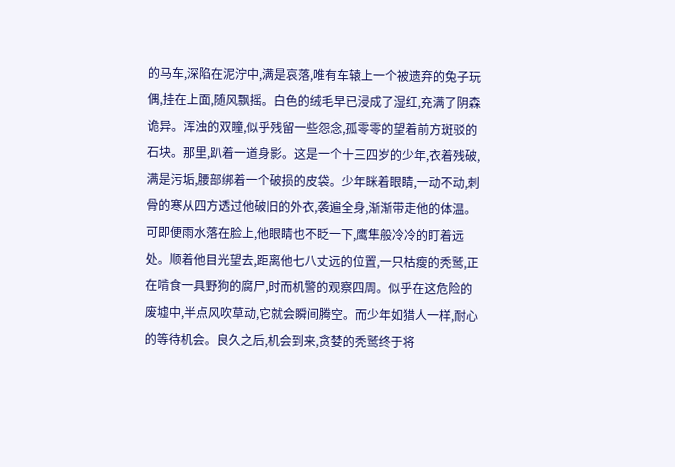的马车,深陷在泥泞中,满是哀落,唯有车辕上一个被遗弃的兔子玩偶,挂在上面,随风飘摇。白色的绒毛早已浸成了湿红,充满了阴森诡异。浑浊的双瞳,似乎残留一些怨念,孤零零的望着前方斑驳的石块。那里,趴着一道身影。这是一个十三四岁的少年,衣着残破,满是污垢,腰部绑着一个破损的皮袋。少年眯着眼睛,一动不动,刺骨的寒从四方透过他破旧的外衣,袭遍全身,渐渐带走他的体温。可即便雨水落在脸上,他眼睛也不眨一下,鹰隼般冷冷的盯着远处。顺着他目光望去,距离他七八丈远的位置,一只枯瘦的秃鹫,正在啃食一具野狗的腐尸,时而机警的观察四周。似乎在这危险的废墟中,半点风吹草动,它就会瞬间腾空。而少年如猎人一样,耐心的等待机会。良久之后,机会到来,贪婪的秃鹫终于将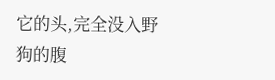它的头,完全没入野狗的腹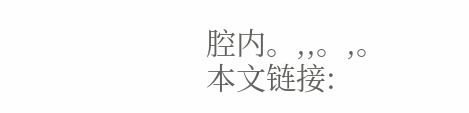腔内。,,。,。
本文链接: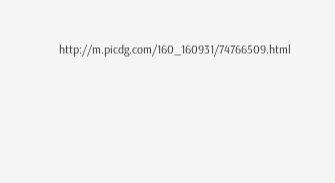http://m.picdg.com/160_160931/74766509.html